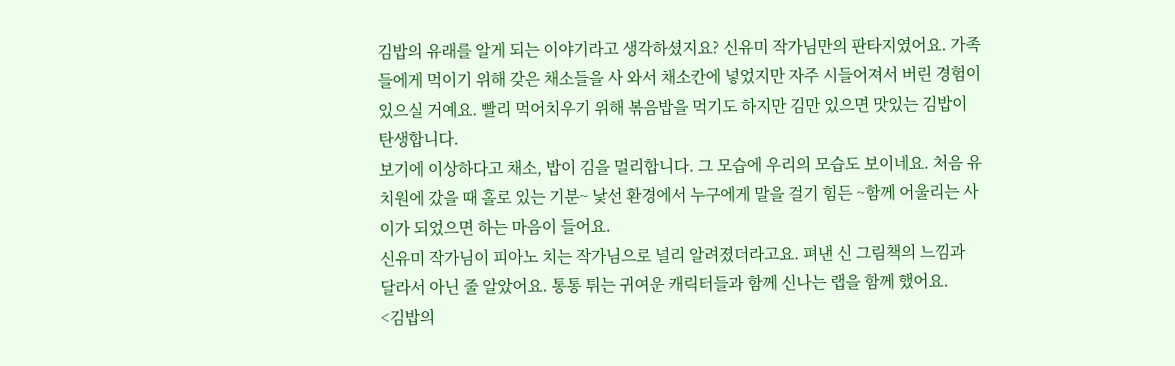김밥의 유래를 알게 되는 이야기라고 생각하셨지요? 신유미 작가님만의 판타지였어요. 가족들에게 먹이기 위해 갖은 채소들을 사 와서 채소칸에 넣었지만 자주 시들어져서 버린 경험이 있으실 거예요. 빨리 먹어치우기 위해 볶음밥을 먹기도 하지만 김만 있으면 맛있는 김밥이 탄생합니다.
보기에 이상하다고 채소, 밥이 김을 멀리합니다. 그 모습에 우리의 모습도 보이네요. 처음 유치원에 갔을 때 홀로 있는 기분~ 낯선 환경에서 누구에게 말을 걸기 힘든 ~함께 어울리는 사이가 되었으면 하는 마음이 들어요.
신유미 작가님이 피아노 치는 작가님으로 널리 알려졌더라고요. 펴낸 신 그림책의 느낌과 달라서 아닌 줄 알았어요. 통통 튀는 귀여운 캐릭터들과 함께 신나는 랩을 함께 했어요.
<김밥의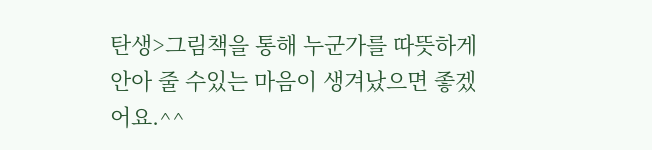탄생>그림책을 통해 누군가를 따뜻하게 안아 줄 수있는 마음이 생겨났으면 좋겠어요.^^